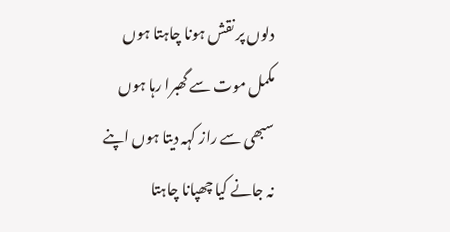دلوں پر نقش ہونا چاہتا ہوں
مکمل موت سے گھبرا رہا ہوں
سبھی سے راز کہہ دیتا ہوں اپنے
نہ جانے کیا چھپانا چاہتا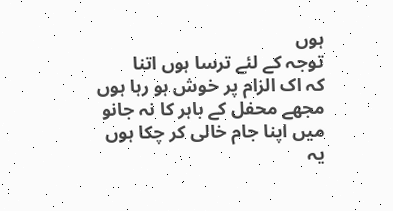ہوں
توجہ کے لئے ترسا ہوں اتنا
کہ اک الزام پر خوش ہو رہا ہوں
مجھے محفل کے باہر کا نہ جانو
میں اپنا جام خالی کر چکا ہوں
یہ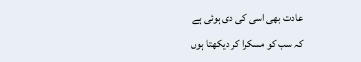عادت بھی اسی کی دی ہوئی ہے
کہ سب کو مسکرا کر دیکھتا ہوں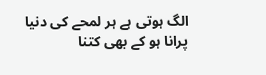الگ ہوتی ہے ہر لمحے کی دنیا
پرانا ہو کے بھی کتنا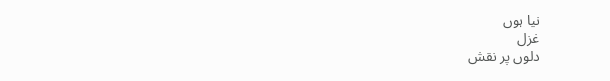نیا ہوں
غزل
دلوں پر نقش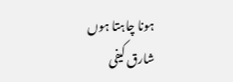ہونا چاہتا ہوں
شارق کیفی